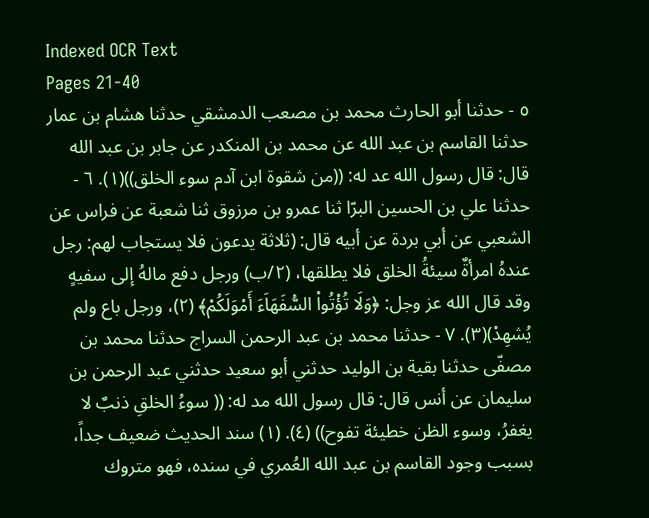Indexed OCR Text
Pages 21-40
٥ - حدثنا أبو الحارث محمد بن مصعب الدمشقي حدثنا هشام بن عمار حدثنا القاسم بن عبد الله عن محمد بن المنكدر عن جابر بن عبد الله قال: قال رسول الله عد له: ((من شقوة ابن آدم سوء الخلق))(١). ٦ - حدثنا علي بن الحسين البرّا ثنا عمرو بن مرزوق ثنا شعبة عن فراس عن الشعبي عن أبي بردة عن أبيه قال: (ثلاثة يدعون فلا يستجاب لهم: رجل عندهُ امرأةٌ سيئةُ الخلق فلا يطلقها، (٢/ب) ورجل دفع مالهُ إلى سفيهٍ وقد قال الله عز وجل: ﴿وَلَا تُؤْتُواْ السُّفَهَاَءَ أَمْوَلَكُمْ﴾ (٢)، ورجل باع ولم يُشهِدْ)(٣). ٧ - حدثنا محمد بن عبد الرحمن السراج حدثنا محمد بن مصفّى حدثنا بقية بن الوليد حدثني أبو سعيد حدثني عبد الرحمن بن سليمان عن أنس قال: قال رسول الله مد له: (( سوءُ الخلقِ ذنبٌ لا يغفرُ، وسوء الظن خطيئة تفوح)) (٤). (١) سند الحديث ضعيف جداً، بسبب وجود القاسم بن عبد الله العُمري في سنده، فهو متروك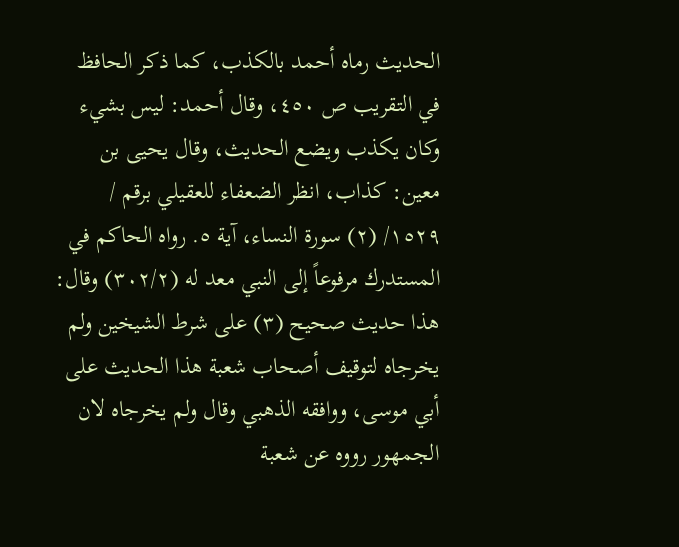الحديث رماه أحمد بالكذب، كما ذكر الحافظ في التقريب ص ٤٥٠، وقال أحمد: ليس بشيء وكان يكذب ويضع الحديث، وقال يحيى بن معين: كذاب، انظر الضعفاء للعقيلي برقم / ١٥٢٩/ (٢) سورة النساء، آية ٥. رواه الحاكم في المستدرك مرفوعاً إلى النبي معد له (٣٠٢/٢) وقال: هذا حديث صحيح (٣) على شرط الشيخين ولم يخرجاه لتوقيف أصحاب شعبة هذا الحديث على أبي موسى، ووافقه الذهبي وقال ولم يخرجاه لان الجمهور رووه عن شعبة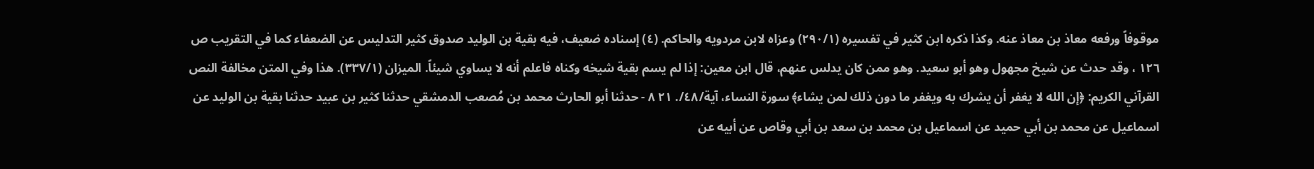موقوفاً ورفعه معاذ بن معاذ عنه. وكذا ذكره ابن كثير في تفسيره (٢٩٠/١) وعزاه لابن مردويه والحاكم. (٤) إسناده ضعيف، فيه بقية بن الوليد صدوق كثير التدليس عن الضعفاء كما في التقريب ص ١٢٦ ، وقد حدث عن شيخ مجهول وهو أبو سعيد. وهو ممن كان يدلس عنهم، قال ابن معين: إذا لم يسم بقية شيخه وكناه فاعلم أنه لا يساوي شيئاً. الميزان (٣٣٧/١). هذا وفي المتن مخالفة النص القرآني الكريم: ﴿إن الله لا يغفر أن يشرك به ويغفر ما دون ذلك لمن يشاء﴾ سورة النساء، آية/٤٨/. ٢١ ٨ - حدثنا أبو الحارث محمد بن مُصعب الدمشقي حدثنا كثير بن عبيد حدثنا بقية بن الوليد عن اسماعيل عن محمد بن أبي حميد عن اسماعيل بن محمد بن سعد بن أبي وقاص عن أبيه عن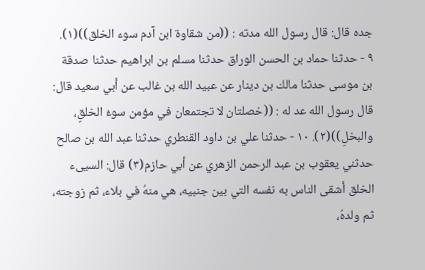جده قال: قال رسول الله مدته : ((من شقاوة ابن آدم سوء الخلق))(١). ٩ - حدثنا حماد بن الحسن الوراق حدثنا مسلم بن ابراهيم حدثنا صدقة بن موسى حدثنا مالك بن دينار عن عبيد الله بن غالب عن أبي سعيد قال: قال رسول الله عد له : ((خصلتان لا تجتمعان في مؤمن سوءُ الخلقٍ، والبخلِ))(٢). ١٠ - حدثنا علي بن داود القنطري حدثنا عبد الله بن صالح حدثني يعقوب بن عبد الرحمن الزهري عن أبي حازم(٣) قال: السيىء الخلق أشقى الناس به نفسه التي بين جنبيه، هي منهُ في بلاء، ثم زوجته، ثم ولدهُ،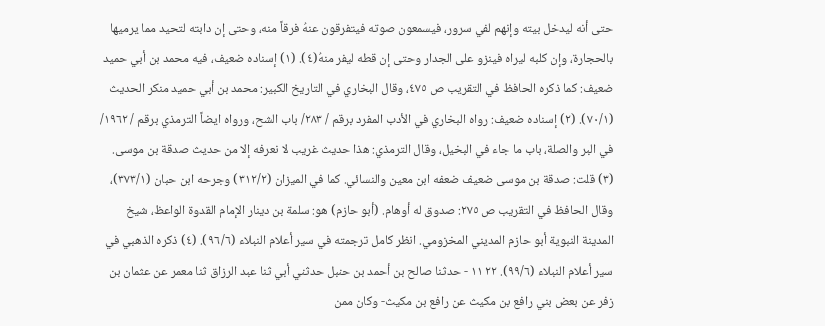حتى أنه ليدخل بيته وإنهم لفي سرور، فيسمعون صوته فيتفرقون عنهُ فرقاً منه، وحتى إن دابته لتحيد مما يرميها بالحجارة، وإن كلبه ليراه فينزو على الجدار وحتى إن قطه ليفر منهُ(٤). (١) إسناده ضعيف، فيه محمد بن أبي حميد ضعيف: كما ذكره الحافظ في التقريب ص ٤٧٥، وقال البخاري في التاريخ الكبير: محمد بن أبي حميد منكر الحديث (٧٠/١). (٢) إسناده ضعيف: رواه البخاري في الأدب المفرد برقم / ٢٨٣/ باب الشح، ورواه ايضاً الترمذي برقم / ١٩٦٢/ في البر والصلة، باب ما جاء في البخيل، وقال الترمذي: هذا حديث غريب لا نعرفه إلا من حديث صدقة بن موسى. (٣) قلت: صدقة بن موسى ضعيف ضعفه ابن معين والنسائي. كما في الميزان (٣١٢/٢) وجرحه ابن حبان (٣٧٣/١)، وقال الحافظ في التقريب ص ٢٧٥: صدوق له أوهام. (أبو حازم) هو: سلمة بن دينار الإمام القدوة الواعظ، شيخ المدينة النبوية أبو حازم المديني المخزومي. انظر كامل ترجمته في سير أعلام النبلاء (٩٦/٦). (٤) ذكره الذهبي في سير أعلام النبلاء (٩٩/٦). ٢٢ ١١ - حدثنا صالح بن أحمد بن حنبل حدثني أبي ثنا عبد الرزاق ثنا معمر عن عثمان بن زفر عن بعض بني رافع بن مكيث عن رافع بن مكيث- وكان ممن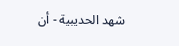شهد الحديبية - أن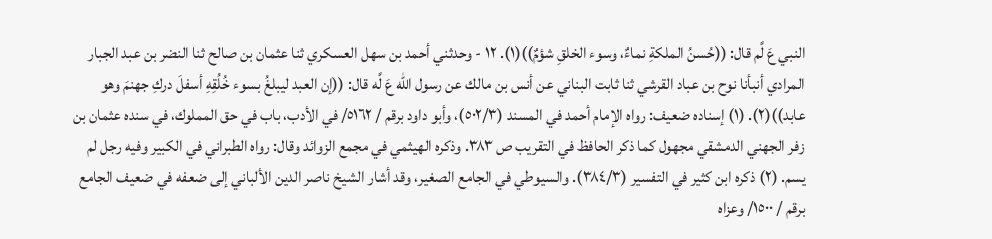النبي عَ لَّم قال: ((حُسنُ الملكةِ نماءٌ، وسوء الخلقِ شؤمٌ))(١). ١٢ - وحدثني أحمد بن سهل العسكري ثنا عثمان بن صالح ثنا النضر بن عبد الجبار المرادي أنبأنا نوح بن عباد القرشي ثنا ثابت البناني عن أنس بن مالك عن رسول الله عَ لَّه قال: ((إن العبد ليبلغُ بسوء خُلُقِهِ أسفلَ دركِ جهنمَ وهو عابد))(٢). (١) إسناده ضعيف: رواه الإمام أحمد في المسند (٥٠٢/٣)، وأبو داود برقم / ٥١٦٢/ في الأدب، باب في حق المملوك، في سنده عثمان بن زفر الجهني الدمشقي مجهول كما ذكر الحافظ في التقريب ص ٣٨٣. وذكره الهيثمي في مجمع الزوائد وقال: رواه الطبراني في الكبير وفيه رجل لم يسم. (٢) ذكره ابن كثير في التفسير (٣٨٤/٣). والسيوطي في الجامع الصغير، وقد أشار الشيخ ناصر الدين الألباني إلى ضعفه في ضعيف الجامع برقم / ١٥٠٠/ وعزاه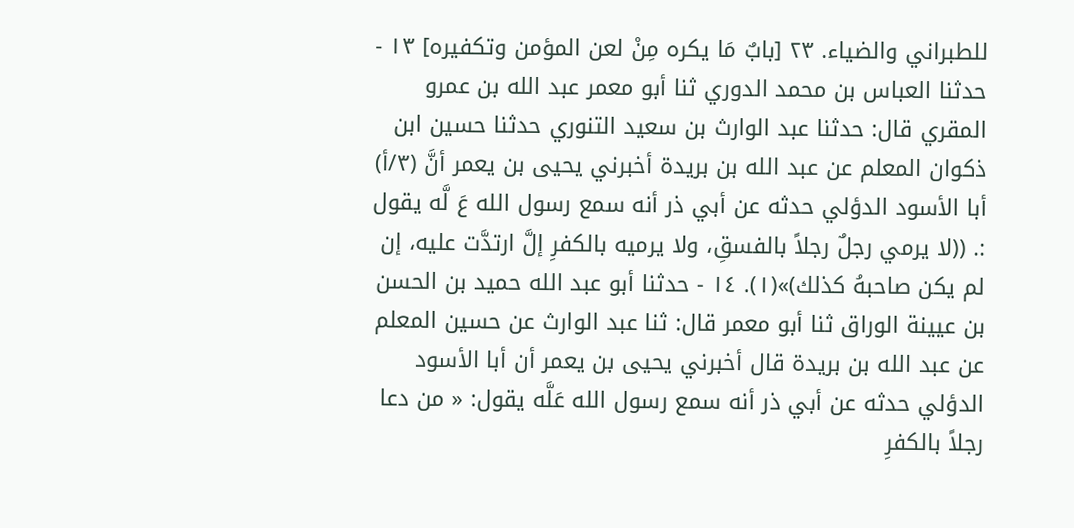للطبراني والضياء. ٢٣ [بابٌ مَا يكره مِنْ لعن المؤمن وتكفيره] ١٣ - حدثنا العباس بن محمد الدوري ثنا أبو معمر عبد الله بن عمرو المقري قال: حدثنا عبد الوارث بن سعيد التنوري حدثنا حسين ابن ذكوان المعلم عن عبد الله بن بريدة أخبرني يحيى بن يعمر أنَّ (٣/أ) أبا الأسود الدؤلي حدثه عن أبي ذر أنه سمع رسول الله عَ لَّه يقول :. ((لا يرمي رجلٌ رجلاً بالفسقِ، ولا يرميه بالكفرِ إلَّ ارتدَّت عليه، إن لم يكن صاحبهُ كذلك)»(١). ١٤ - حدثنا أبو عبد الله حميد بن الحسن بن عيينة الوراق ثنا أبو معمر قال: ثنا عبد الوارث عن حسين المعلم عن عبد الله بن بريدة قال أخبرني يحيى بن يعمر أن أبا الأسود الدؤلي حدثه عن أبي ذر أنه سمع رسول الله عَلَّه يقول: « من دعا رجلاً بالكفرِ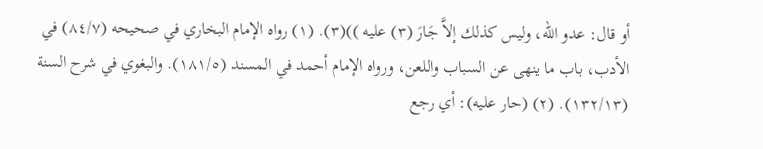أو قال: عدو الله، وليس كذلك إلاَّ جَارَ (٣) عليه ))(٣). (١) رواه الإمام البخاري في صحيحه (٨٤/٧) في الأدب، باب ما ينهى عن السباب واللعن، ورواه الإمام أحمد في المسند (١٨١/٥). والبغوي في شرح السنة (١٣٢/١٣). (٢) (حار عليه): أي رجع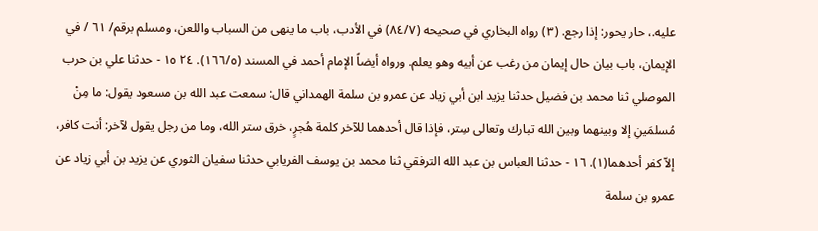عليه.، حار يحور: إذا رجع. (٣) رواه البخاري في صحيحه (٨٤/٧) في الأدب، باب ما ينهى من السباب واللعن، ومسلم برقم/ ٦١ / في الإيمان، باب بيان حال إيمان من رغب عن أبيه وهو يعلم. ورواه أيضاً الإمام أحمد في المسند (١٦٦/٥). ٢٤ ١٥ - حدثنا علي بن حرب الموصلي ثنا محمد بن فضيل حدثنا يزيد ابن أبي زياد عن عمرو بن سلمة الهمداني قال: سمعت عبد الله بن مسعود يقول: ما مِنْ مُسلمَينِ إلا وبينهما وبين الله تبارك وتعالى سِتر، فإذا قال أحدهما للآخر كلمة هُجرٍ، خرق ستر الله، وما من رجل يقول لآخر: أنت كافر، إلاّ كفر أحدهما(١). ١٦ - حدثنا العباس بن عبد الله الترفقي ثنا محمد بن يوسف الفريابي حدثنا سفيان الثوري عن يزيد بن أبي زياد عن عمرو بن سلمة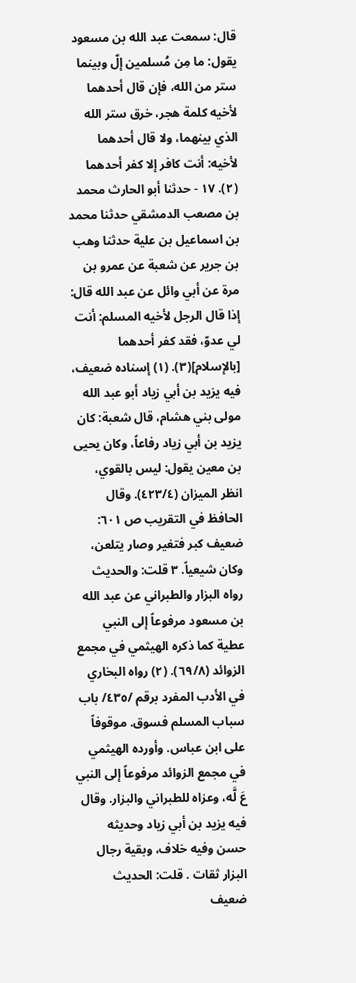قال: سمعت عبد الله بن مسعود يقول: ما مِن مُسلمين إلّ وبينما ستر من الله، فإن قال أحدهما لأخيه كلمة هجر، خرق ستر الله الذي بينهما، ولا قال أحدهما لأخيه: أنت كافر إلا كفر أحدهما (٢). ١٧ - حدثنا أبو الحارث محمد بن مصعب الدمشقي حدثنا محمد بن اسماعيل بن علية حدثنا وهب بن جرير عن شعبة عن عمرو بن مرة عن أبي وائل عن عبد الله قال: إذا قال الرجل لأخيه المسلم: أنت لي عدوّ، فقد كفر أحدهما [بالإسلام](٣). (١) إسناده ضعيف، فيه يزيد بن أبي زياد أبو عبد الله مولى بني هشام، قال شعبة: كان يزيد بن أبي زياد رفاعاً، وكان يحيى بن معين يقول: ليس بالقوي، انظر الميزان (٤٢٣/٤). وقال الحافظ في التقريب ص ٦٠١: ضعيف كبر فتغير وصار يتلعن، وكان شيعياً. ٣ قلت: والحديث رواه البزار والطبراني عن عبد الله بن مسعود مرفوعاً إلى النبي عطية كما ذكره الهيثمي في مجمع الزوائد (٦٩/٨). (٢) رواه البخاري في الأدب المفرد برقم /٤٣٥/ باب سباب المسلم فسوق. موقوفاً على ابن عباس. وأورده الهيثمي في مجمع الزوائد مرفوعاً إلى النبي عَ لَّه، وعزاه للطبراني والبزار. وقال فيه يزيد بن أبي زياد وحديثه حسن وفيه خلاف، وبقية رجال البزار ثقات . قلت: الحديث ضعيف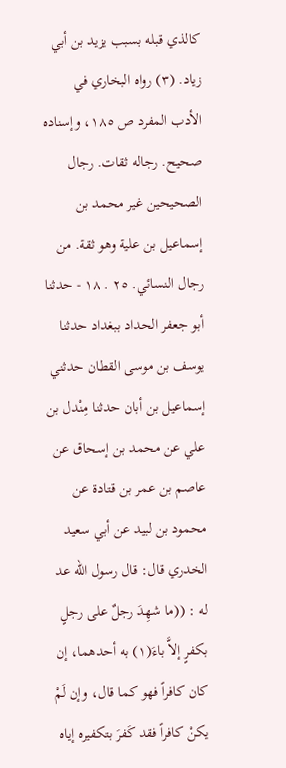کالذي قبله بسبب يزيد بن أبي زياد. (٣) رواه البخاري في الأدب المفرد ص ١٨٥، وإسناده صحيح. رجاله ثقات. رجال الصحيحين غير محمد بن إسماعيل بن علية وهو ثقة. من رجال النسائي. ٢٥ . ١٨ - حدثنا أبو جعفر الحداد ببغداد حدثنا يوسف بن موسى القطان حدثني إسماعيل بن أبان حدثنا مِنْدل بن علي عن محمد بن إسحاق عن عاصم بن عمر بن قتادة عن محمود بن لبيد عن أبي سعيد الخدري قال: قال رسول الله عد له : ((ما شهِدَ رجلٌ على رجلٍ بكفرٍ إلاَّ باءَ(١) به أحدهما، إن كان كافراً فهو كما قال، وإن لَمْ يكنْ كافراً فقد كَفرَ بتكفيره إياه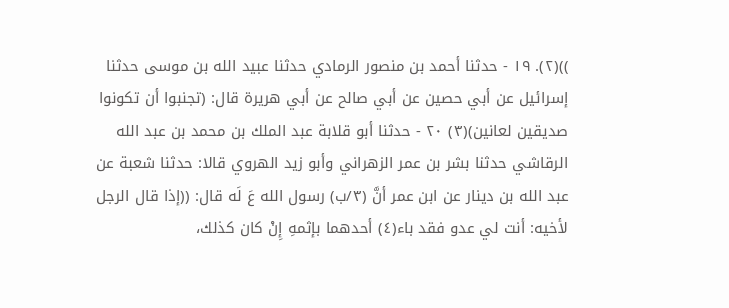))(٢). ١٩ - حدثنا أحمد بن منصور الرمادي حدثنا عبيد الله بن موسى حدثنا إسرائيل عن أبي حصين عن أبي صالح عن أبي هريرة قال: (تجنبوا أن تكونوا صديقين لعانين)(٣) ٢٠ - حدثنا أبو قلابة عبد الملك بن محمد بن عبد الله الرقاشي حدثنا بشر بن عمر الزهراني وأبو زيد الهروي قالا: حدثنا شعبة عن عبد الله بن دينار عن ابن عمر أنَّ (٣/ب) رسول الله عَ لَه قال: ((إذا قال الرجل لأخيه: أنت لي عدو فقد باء(٤) أحدهما بإثمهِ إِنْ كان كذلك،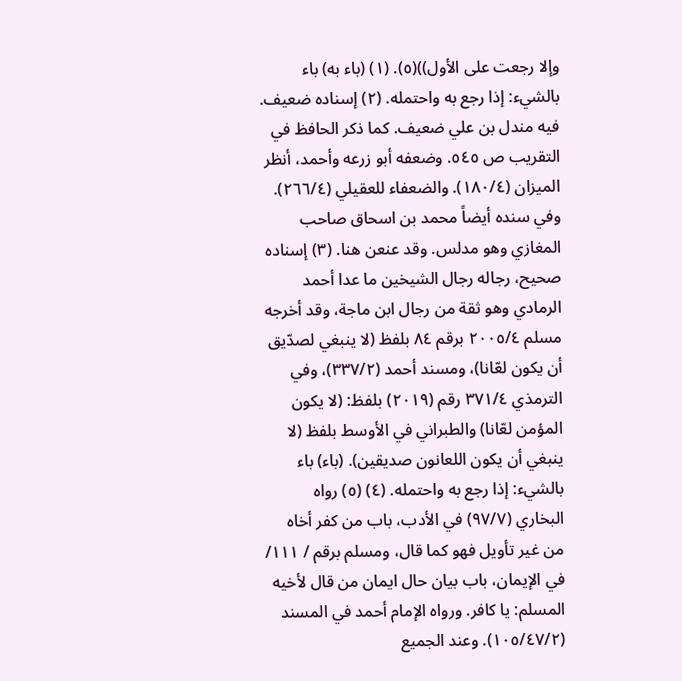وإلا رجعت على الأول))(٥). (١) (باء به) باء بالشيء: إذا رجع به واحتمله. (٢) إسناده ضعيف. فيه مندل بن علي ضعيف. كما ذكر الحافظ في التقريب ص ٥٤٥. وضعفه أبو زرعه وأحمد، أنظر الميزان (١٨٠/٤). والضعفاء للعقيلي (٢٦٦/٤). وفي سنده أيضاً محمد بن اسحاق صاحب المغازي وهو مدلس. وقد عنعن هنا. (٣) إسناده صحيح، رجاله رجال الشيخين ما عدا أحمد الرمادي وهو ثقة من رجال ابن ماجة، وقد أخرجه مسلم ٢٠٠٥/٤ برقم ٨٤ بلفظ (لا ينبغي لصدّيق أن يكون لعّانا)، ومسند أحمد (٣٣٧/٢)، وفي الترمذي ٣٧١/٤ رقم (٢٠١٩) بلفظ: (لا يكون المؤمن لعّانا) والطبراني في الأوسط بلفظ (لا ينبغي أن يكون اللعانون صديقين). (باء) باء بالشيء: إذا رجع به واحتمله. (٤) (٥) رواه البخاري (٩٧/٧) في الأدب، باب من كفر أخاه من غير تأويل فهو كما قال، ومسلم برقم / ١١١/ في الإيمان، باب بيان حال ايمان من قال لأخيه المسلم: يا كافر. ورواه الإمام أحمد في المسند (١٠٥/٤٧/٢). وعند الجميع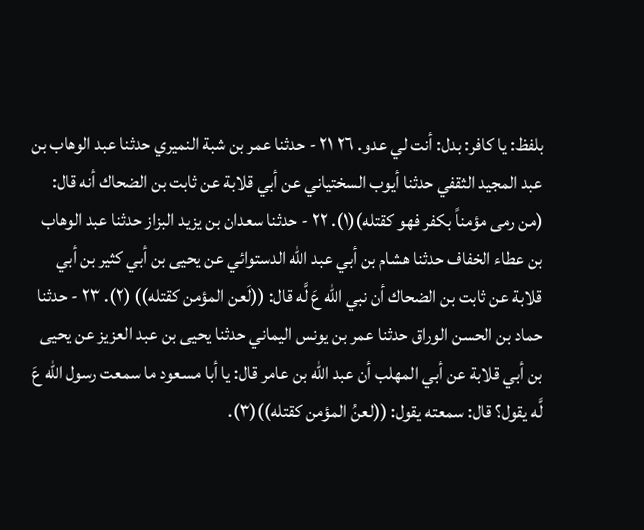بلفظ: يا كافر: بدل: أنت لي عدو. ٢٦ ٢١ - حدثنا عمر بن شبة النميري حدثنا عبد الوهاب بن عبد المجيد الثقفي حدثنا أيوب السختياني عن أبي قلابة عن ثابت بن الضحاك أنه قال: (من رمى مؤمناً بكفر فهو كقتله)(١). ٢٢ - حدثنا سعدان بن يزيد البزاز حدثنا عبد الوهاب بن عطاء الخفاف حدثنا هشام بن أبي عبد الله الدستوائي عن يحيى بن أبي كثير بن أبي قلابة عن ثابت بن الضحاك أن نبي الله عَ لَّه قال: ((لَعن المؤمن كقتله)) (٢). ٢٣ - حدثنا حماد بن الحسن الوراق حدثنا عمر بن يونس اليماني حدثنا يحيى بن عبد العزيز عن يحيى بن أبي قلابة عن أبي المهلب أن عبد الله بن عامر قال: يا أبا مسعود ما سمعت رسول الله عَ لَّه يقول؟ قال: سمعته يقول: ((لعنُ المؤمن كقتله))(٣).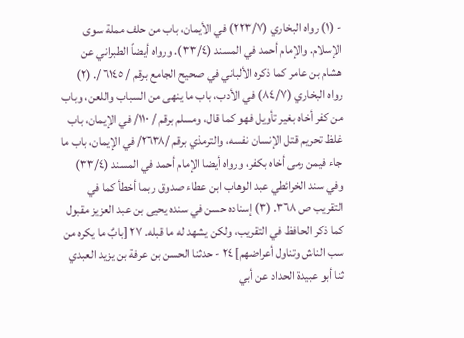- (١) رواه البخاري (٢٢٣/٧) في الأيمان، باب من حلف مملة سوى الإسلام. والإمام أحمد في المسند (٣٣/٤). ورواه أيضاً الطبراني عن هشام بن عامر كما ذكره الألباني في صحيح الجامع برقم / ٦١٤٥ /. (٢) رواه البخاري (٨٤/٧) في الأدب، باب ما ينهى من السباب واللعن، وباب من كفر أخاه بغير تأويل فهو كما قال، ومسلم برقم / ١١٠/ في الإيمان، باب غلظ تحريم قتل الإنسان نفسه، والترمذي برقم /٢٦٣٨/ في الإيمان، باب ما جاء فيمن رمى أخاه بكفر، ورواه أيضا الإمام أحمد في المسند (٣٣/٤) وفي سند الخرائطي عبد الوهاب ابن عطاء صدوق ربما أخطأ كما في التقريب ص ٣٦٨. (٣) إسناده حسن في سنده يحيى بن عبد العزيز مقبول كما ذكر الحافظ في التقريب، ولكن يشهد له ما قبله. ٢٧ [بابٌ ما يكره من سب الناش وتناول أعراضهم] ٢٤ - حدثنا الحسن بن عرفة بن يزيد العبدي ثنا أبو عبيدة الحداد عن أبي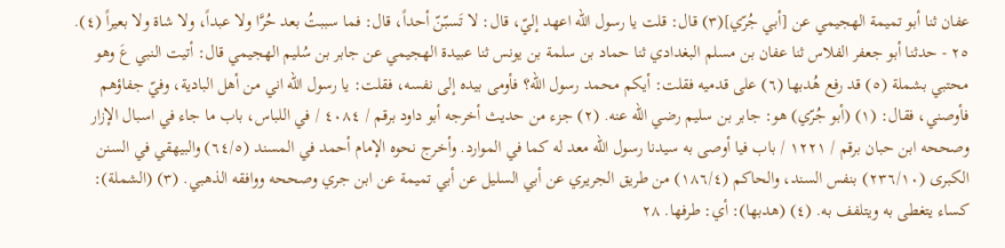عفان ثنا أبو تميمة الهجيمي عن [أبي جُرّي](٣) قال: قلت يا رسول الله اعهد إليّ، قال: لا تَسبّنّ أحداً، قال: فما سببتُ بعد حُرَّا ولا عبداً، ولا شاة ولا بعيراً (٤). ٢٥ - حدثنا أبو جعفر الفلاس ثنا عفان بن مسلم البغدادي ثنا حماد بن سلمة بن يونس ثنا عبيدة الهجيمي عن جابر بن سُليم الهجيمي قال: أتيت النبي عَ وهو محتبي بشملة (٥) قد رفع هُدبها (٦) على قدميه فقلت: أيكم محمد رسول الله؟ فأومى بيده إلى نفسه، فقلت: يا رسول الله اني من أهل البادية، وفيّ جفاؤهم فأوصني، فقال: (١) (أبو جُرّي) هو: جابر بن سليم رضي الله عنه. (٢) جزء من حديث أخرجه أبو داود برقم / ٤٠٨٤ / في اللباس، باب ما جاء في اسبال الإزار وصححه ابن حبان برقم / ١٢٢١ / باب فيا أوصى به سيدنا رسول الله معد له كما في الموارد. وأخرج نحوه الإمام أحمد في المسند (٦٤/٥) والبيهقي في السنن الكبرى (٢٣٦/١٠) بنفس السند، والحاكم (١٨٦/٤) من طريق الجريري عن أبي السليل عن أبي تميمة عن ابن جري وصححه ووافقه الذهبي. (٣) (الشملة): كساء يتغطى به ويتلفف به. (٤) (هدبها): أي: طرفها. ٢٨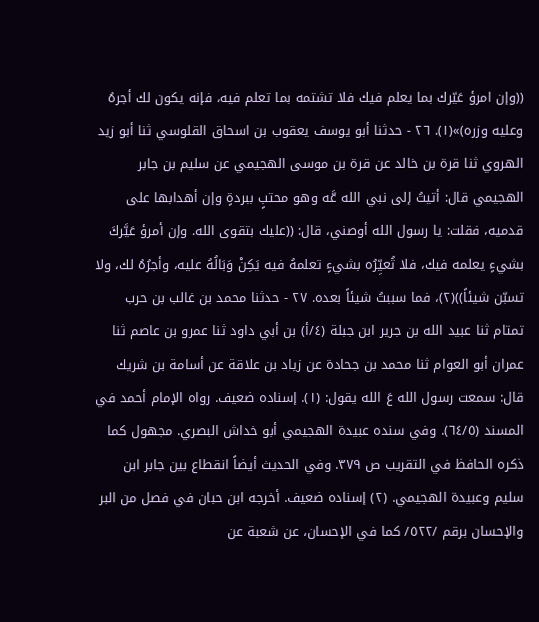((وإن امرؤ عَيّرك بما يعلم فيك فلا تشتمه بما تعلم فيه، فإنه يكون لك أجرهُ وعليه وزره)»(١). ٢٦ - حدثنا أبو يوسف يعقوب بن اسحاق القلوسي ثنا أبو زيد الهروي ثنا قرة بن خالد عن قرة بن موسى الهجيمي عن سليم بن جابر الهجيمي قال: أتيتُ إلى نبي الله عَّه وهو محتبٍ ببردةٍ وإن أهدابها على قدميه، فقلت: يا رسول الله أوصني، قال: ((عليك بتقوى الله. وإن أمرؤ عَيَّركَ بشيءٍ يعلمه فيك، فلا تُعيِّرُه بشيءٍ تعلمهُ فيه يَكِنْ وَبَالُهُ عليه، وأجرُهُ لك، ولا تسبّن شيئاً))(٢)، فما سببتُ شيئاً بعده. ٢٧ - حدثنا محمد بن غالب بن حرب تمتام ثنا عبيد الله بن جرير ابن جبلة (٤/أ) بن أبي داود ثنا عمرو بن عاصم ثنا عمران أبو العوام ثنا محمد بن جحادة عن زياد بن علاقة عن أسامة بن شريك قال: سمعت رسول الله عَ الله يقول: (١). إسناده ضعيف. رواه الإمام أحمد في المسند (٦٤/٥). وفي سنده عبيدة الهجيمي أبو خداش البصري. مجهول كما ذكره الحافظ في التقريب ص ٣٧٩. وفي الحديث أيضاً انقطاع بين جابر ابن سليم وعبيدة الهجيمي. (٢) إسناده ضعيف. أخرجه ابن حبان في فصل من البر والإحسان برقم /٥٢٢/ كما في الإحسان، عن شعبة عن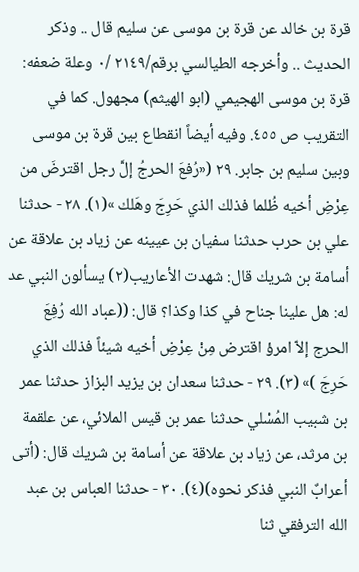قرة بن خالد عن قرة بن موسى عن سليم قال .. وذكر الحديث .. وأخرجه الطيالسي برقم/٢١٤٩ /٠ وعلة ضعفه: قرة بن موسى الهجيمي (ابو الهيثم) مجهول. كما في التقريب ص ٤٥٥. وفيه أيضاً انقطاع بين قرة بن موسى وبين سليم بن جابر. ٢٩ («رُفعَ الحرجُ إلَّ رجل اقترضَ من عِرْضِ أخيه ظُلما فذلك الذي حَرِجَ وهَلك »(١). ٢٨ - حدثنا علي بن حرب حدثنا سفيان بن عيينه عن زياد بن علاقة عن أسامة بن شريك قال: شهدت الأعاريب(٢) يسألون النبي عد له: هل علينا جناح في كذا وكذا؟ قال: ((عباد الله رُفِعَ الحرج إلاّ امرؤ اقترض مِنْ عِرْضِ أخيه شيئاً فذلك الذي حَرِجَ )» (٣). ٢٩ - حدثنا سعدان بن يزيد البزاز حدثنا عمر بن شبيب المُسْلي حدثنا عمر بن قيس الملائي، عن علقمة بن مرثد، عن زياد بن علاقة عن أسامة بن شريك قال: (أتى أعرابٌ النبي فذكر نحوه)(٤). ٣٠ - حدثنا العباس بن عبد الله الترفقي ثنا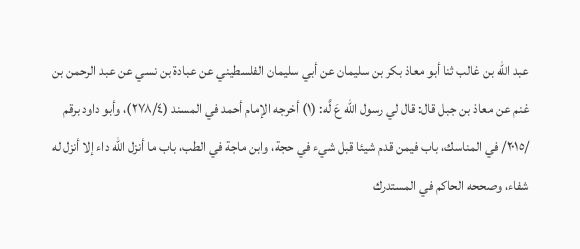عبد الله بن غالب ثنا أبو معاذ بكر بن سليمان عن أبي سليمان الفلسطيني عن عبادة بن نسي عن عبد الرحمن بن غنم عن معاذ بن جبل قال: قال لي رسول الله عَ لَّه: (١) أخرجه الإمام أحمد في المسند (٢٧٨/٤)، وأبو داود برقم /٢٠١٥/ في المناسك، باب فيمن قدم شيئا قبل شيء في حجة، وابن ماجة في الطب، باب ما أنزل الله داء إلا أنزل له شفاء، وصححه الحاكم في المستدرك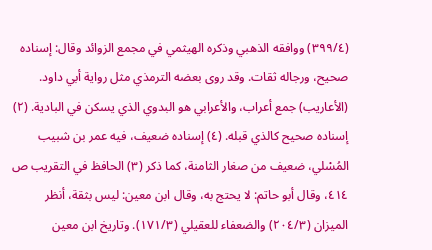(٣٩٩/٤) ووافقه الذهبي وذكره الهيثمي في مجمع الزوائد وقال: إسناده صحيح، ورجاله ثقات. وقد روى بعضه الترمذي مثل رواية أبي داود. (الأعاريب) جمع أعراب، والأعرابي هو البدوي الذي يسكن في البادية. (٢) إسناده صحيح كالذي قبله. (٤) إسناده ضعيف، فيه عمر بن شبيب المُسْلي، ضعيف من صغار الثامنة، كما ذكر (٣) الحافظ في التقريب ص ٤١٤، وقال أبو حاتم: لا يحتج به، وقال ابن معين: ليس بثقة، أنظر الميزان (٢٠٤/٣) والضعفاء للعقيلي (١٧١/٣). وتاريخ ابن معين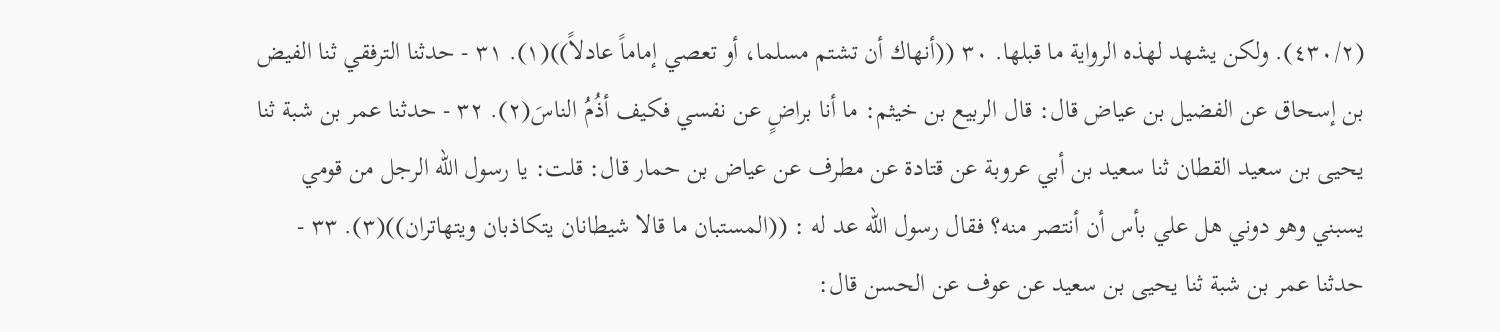(٤٣٠/٢). ولكن يشهد لهذه الرواية ما قبلها. ٣٠ ((أنهاك أن تشتم مسلما، أو تعصي إماماً عادلاً))(١). ٣١ - حدثنا الترفقي ثنا الفيض بن إسحاق عن الفضيل بن عياض قال: قال الربيع بن خيثم: ما أنا براضٍ عن نفسي فكيف أذُمُ الناسَ(٢). ٣٢ - حدثنا عمر بن شبة ثنا يحيى بن سعيد القطان ثنا سعيد بن أبي عروبة عن قتادة عن مطرف عن عياض بن حمار قال: قلت: يا رسول الله الرجل من قومي يسبني وهو دوني هل علي بأس أن أنتصر منه؟ فقال رسول الله عد له : ((المستبان ما قالا شيطانان يتكاذبان ويتهاتران))(٣). ٣٣ - حدثنا عمر بن شبة ثنا يحيى بن سعيد عن عوف عن الحسن قال: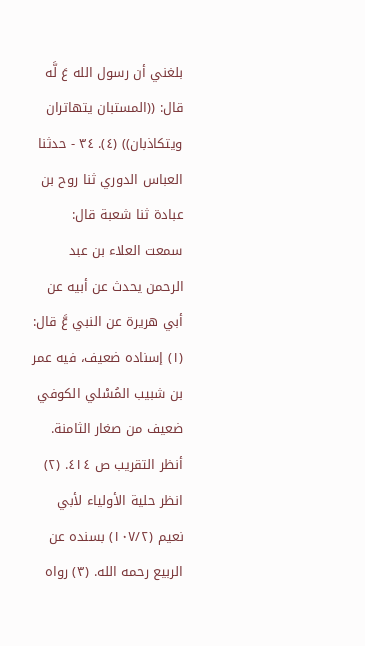بلغني أن رسول الله عَ لَّه قال: ((المستبان يتهاتران ويتكاذبان)) (٤). ٣٤ - حدثنا العباس الدوري ثنا روح بن عبادة ثنا شعبة قال: سمعت العلاء بن عبد الرحمن يحدث عن أبيه عن أبي هريرة عن النبي عَّ قال: (١) إسناده ضعيف، فيه عمر بن شبيب المُسْلي الكوفي ضعيف من صغار الثامنة. أنظر التقريب ص ٤١٤. (٢) انظر حلية الأولياء لأبي نعيم (١٠٧/٢) بسنده عن الربيع رحمه الله. (٣) رواه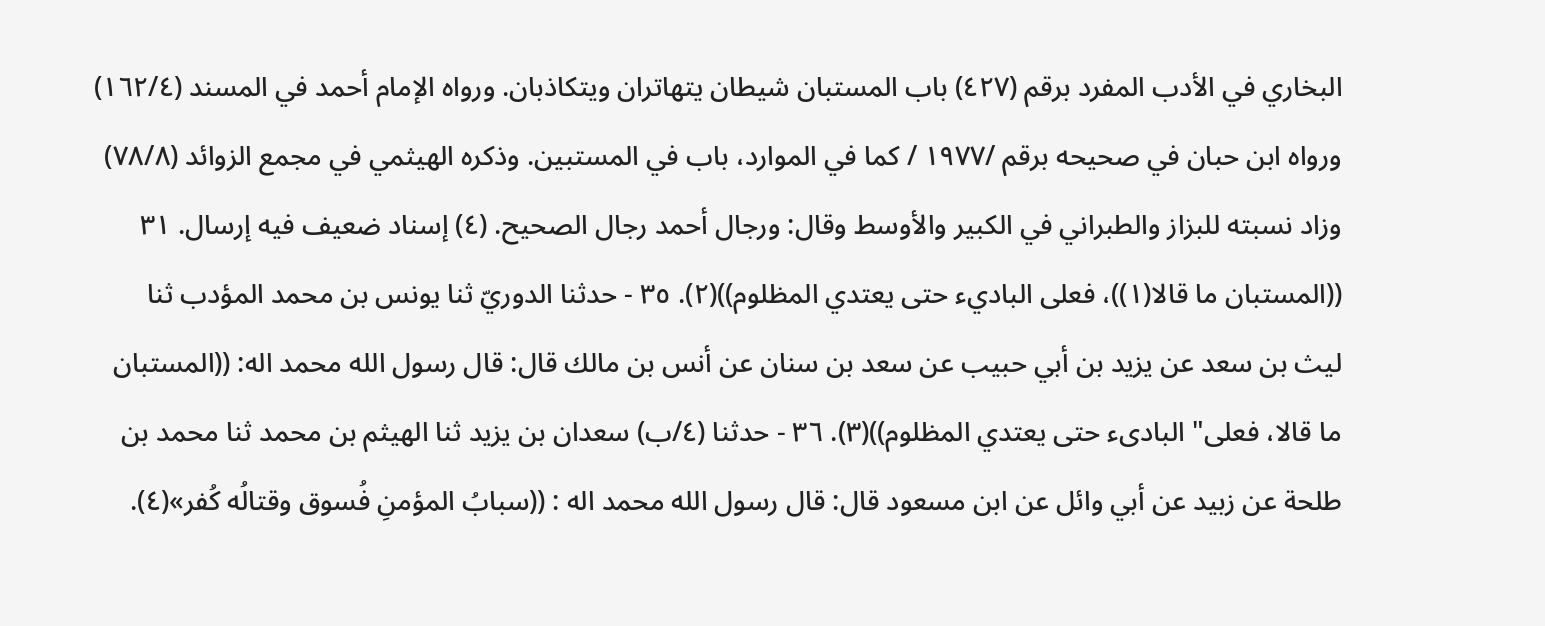البخاري في الأدب المفرد برقم (٤٢٧) باب المستبان شيطان يتهاتران ويتكاذبان. ورواه الإمام أحمد في المسند (١٦٢/٤) ورواه ابن حبان في صحيحه برقم /١٩٧٧ / كما في الموارد، باب في المستبين. وذكره الهيثمي في مجمع الزوائد (٧٨/٨) وزاد نسبته للبزاز والطبراني في الكبير والأوسط وقال: ورجال أحمد رجال الصحيح. (٤) إسناد ضعيف فيه إرسال. ٣١ ((المستبان ما قالا(١))، فعلى الباديء حتى يعتدي المظلوم))(٢). ٣٥ - حدثنا الدوريّ ثنا يونس بن محمد المؤدب ثنا ليث بن سعد عن يزيد بن أبي حبيب عن سعد بن سنان عن أنس بن مالك قال: قال رسول الله محمد اله: ((المستبان ما قالا، فعلى" البادىء حتى يعتدي المظلوم))(٣). ٣٦ - حدثنا (٤/ب) سعدان بن يزيد ثنا الهيثم بن محمد ثنا محمد بن طلحة عن زبيد عن أبي وائل عن ابن مسعود قال: قال رسول الله محمد اله : ((سبابُ المؤمنِ فُسوق وقتالُه كُفر»(٤).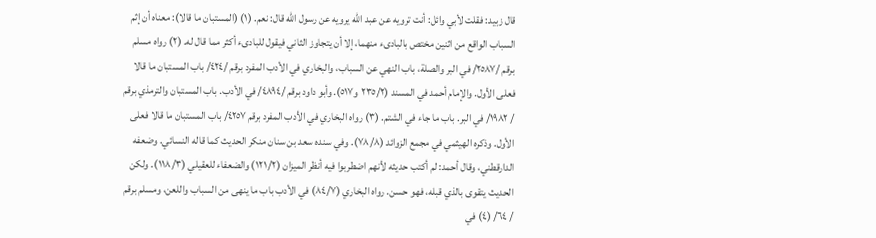قال زبيد: فقلت لأبي وائل: أنت ترويه عن عبد الله يرويه عن رسول الله قال: نعم. (١) (المستبان ما قالا): معناه أن إثم السباب الواقع من اثنين مختص بالبادىء منهما، إلا أن يتجاوز الثاني فيقول للبادىء أكثر مما قال له. (٢) رواه مسلم برقم /٢٥٨٧/ في البر والصلة، باب النهي عن السباب، والبخاري في الأدب المفرد برقم /٤٢٤/ باب المستبان ما قالا فعلى الأول. والإمام أحمد في المسند (٢٣٥/٢ و٥١٧). وأبو داود برقم /٤٨٩٤/ في الأدب. باب المستبان والترمذي برقم / ١٩٨٢/ في البر. باب ما جاء في الشتم. (٣) رواه البخاري في الأدب المفرد برقم ٤٢٥٧/ باب المستبان ما قالا فعلى الأول. وذكره الهيثمي في مجمع الزوائد (٧٨/٨). وفي سنده سعد بن سنان منكر الحديث كما قاله النسائي. وضعفه الدارقطني، وقال أحمد: لم أكتب حديثه لأنهم اضطربوا فيه أنظر الميزان (١٢١/٢) والضعفاء للعقيلي (١١٨/٣). ولكن الحديث يتقوى بالذي قبله، فهو حسن. رواه البخاري (٨٤/٧) في الأدب باب ما ينهى من السباب واللعن، ومسلم برقم / ٦٤/ (٤) في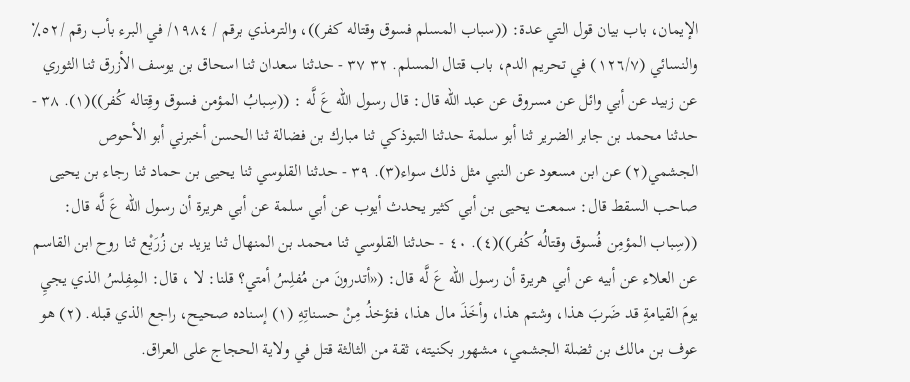الإيمان، باب بيان قول التي عدة: ((سباب المسلم فسوق وقتاله كفر))، والترمذي برقم / ١٩٨٤/ في البرء بأب رقم /٥٢٪ والنسائي (١٢٦/٧) في تحريم الدم، باب قتال المسلم. ٣٢ ٣٧ - حدثنا سعدان ثنا اسحاق بن يوسف الأزرق ثنا الثوري عن زبيد عن أبي وائل عن مسروق عن عبد الله قال: قال رسول الله عَ لَّه : ((سِبابُ المؤمن فسوق وقِتاله كُفر))(١). ٣٨ - حدثنا محمد بن جابر الضرير ثنا أبو سلمة حدثنا التبوذكي ثنا مبارك بن فضالة ثنا الحسن أخبرني أبو الأحوص الجشمي(٢) عن ابن مسعود عن النبي مثل ذلك سواء(٣). ٣٩ - حدثنا القلوسي ثنا يحيى بن حماد ثنا رجاء بن يحيى صاحب السقط قال: سمعت يحيى بن أبي كثير يحدث أيوب عن أبي سلمة عن أبي هريرة أن رسول الله عَ لَّه قال: ((سِباب المؤمِن فُسوق وقتالُه كُفر))(٤). ٤٠ - حدثنا القلوسي ثنا محمد بن المنهال ثنا يزيد بن زُرَيْع ثنا روح ابن القاسم عن العلاء عن أبيه عن أبي هريرة أن رسول الله عَ لَّه قال: («أتدرونَ من مُفلِسُ أمتي؟ قلنا: لا ، قال: المِفِلسُ الذي يجيِ يومَ القيامةِ قد ضَربَ هذا، وشتم هذا، وأخَذَ مال هذا، فتؤخذُ مِنْ حسناتِهِ (١) إسناده صحيح، راجع الذي قبله. (٢) هو عوف بن مالك بن ثضلة الجشمي، مشهور بكنيته، ثقة من الثالثة قتل في ولاية الحجاج على العراق.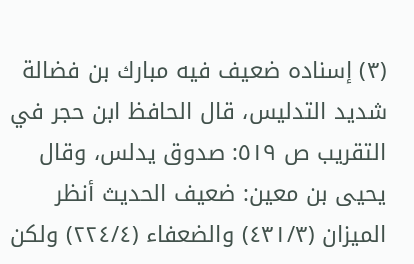(٣) إسناده ضعيف فيه مبارك بن فضالة شديد التدليس، قال الحافظ ابن حجر في التقريب ص ٥١٩: صدوق يدلس، وقال يحيى بن معين: ضعيف الحديث أنظر الميزان (٤٣١/٣) والضعفاء (٢٢٤/٤) ولكن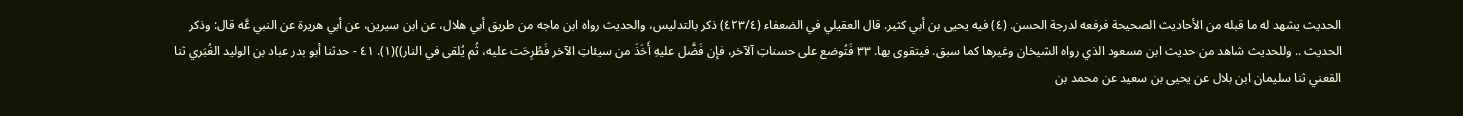الحديث يشهد له ما قبله من الأحاديث الصحيحة فرفعه لدرجة الحسن. (٤) فيه يحيى بن أبي كثير. قال العقيلي في الضعفاء (٤٢٣/٤) ذكر بالتدليس، والحديث رواه ابن ماجه من طريق أبي هلال، عن ابن سيرين، عن أبي هريرة عن النبي عَّه قال: وذكر الحديث .. وللحديث شاهد من حديث ابن مسعود الذي رواه الشيخان وغیرها كما سبق. فيتقوى بها. ٣٣ فَتُوضع على حسناتِ آلآخر، فإن فَضَّل عليهِ أَخَذَ من سيئاتِ الآخر فَطُرِحَت عليه، ثُم يُلقى في النار))(١). ٤١ - حدثنا أبو بدر عباد بن الوليد الغُبَري ثنا القعني ثنا سليمان ابن بلال عن يحيى بن سعيد عن محمد بن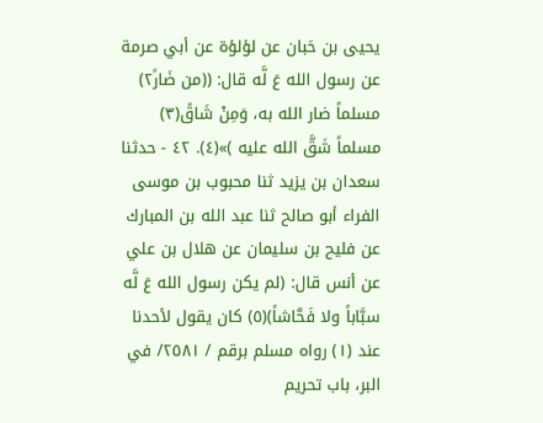يحيى بن حَبان عن لؤلؤة عن أبي صرمة عن رسول الله عَ لَّه قال: ((من ضَار٢ً) مسلماً ضار الله به، وَمِنْ شَاقً(٣) مسلماً شَقَّ الله علیه )»(٤). ٤٢ - حدثنا سعدان بن يزيد ثنا محبوب بن موسى الفراء أبو صالح ثنا عبد الله بن المبارك عن فليح بن سليمان عن هلال بن علي عن أنس قال: (لم يكن رسول الله عَ لَّه سبَّاباً ولا فَحَّاشاً)(٥) كان يقول لأحدنا عند (١) رواه مسلم برقم / ٢٥٨١/ في البر، باب تحريم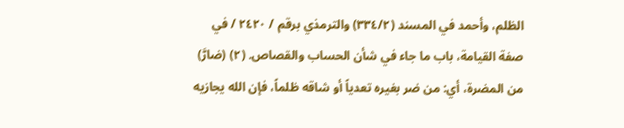الظلم، وأحمد في المسند (٣٣٤/٢) والترمذي برقم / ٢٤٢٠ / في صفة القيامة، باب ما جاء في شأن الحساب والقصاص. (٢) (ضارَّ) من المضرة، أي: من ضر بغيره تعدياً أو شاقه ظلماً، فإن الله يجازيه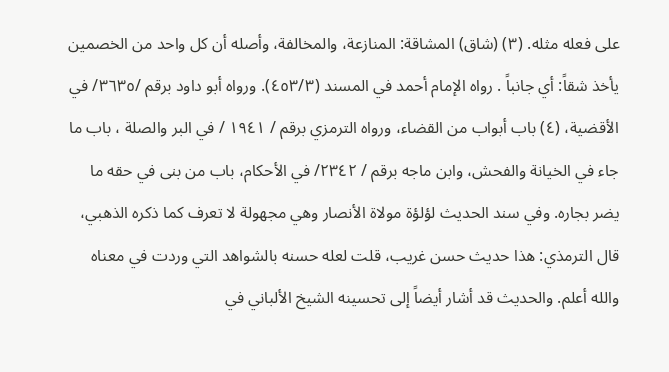على فعله مثله. (٣) (شاق) المشاقة: المنازعة، والمخالفة، وأصله أن كل واحد من الخصمين يأخذ شقاً: أي جانباً . رواه الإمام أحمد في المسند (٤٥٣/٣). ورواه أبو داود برقم /٣٦٣٥/ في الأقضية، (٤) باب أبواب من القضاء، ورواه الترمزي برقم / ١٩٤١ / في البر والصلة ، باب ما جاء في الخيانة والفحش، وابن ماجه برقم / ٢٣٤٢/ في الأحكام، باب من بنى في حقه ما يضر بجاره. وفي سند الحديث لؤلؤة مولاة الأنصار وهي مجهولة لا تعرف كما ذكره الذهبي، قال الترمذي: هذا حديث حسن غريب، قلت لعله حسنه بالشواهد التي وردت في معناه والله أعلم. والحديث قد أشار أيضاً إلى تحسينه الشيخ الألباني في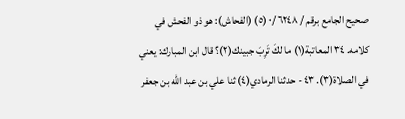صحيح الجامع برقم / ٦٢٤٨ /٠ (٥) (الفحاش): هو ذو الفحش في كلامه. ٣٤ المعاتبة(١) ما لكَ تَرِبَ جبينك(٢)؟ قال ابن المبارك: يعني في الصلاة(٣). ٤٣ - حدثنا الرمادي(٤) ثنا علي بن عبد الله بن جعفر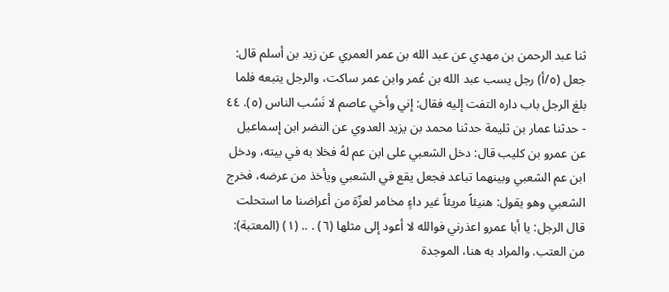ثنا عبد الرحمن بن مهدي عن عبد الله بن عمر العمري عن زيد بن أسلم قال: جعل (٥/أ) رجل يسب عبد الله بن عُمر وابن عمر ساكت، والرجل يتبعه فلما بلغ الرجل باب داره التفت إليه فقال: إني وأخي عاصم لا نَسُب الناس (٥). ٤٤ - حدثنا عمار بن ثليمة حدثنا محمد بن يزيد العدوي عن النضر ابن إسماعيل عن عمرو بن كليب قال: دخل الشعبي على ابن عم لهُ فخلا به في بيته، ودخل ابن عم الشعبي وبينهما تباعد فجعل يقع في الشعبي ويأخذ من عرضه، فخرج الشعبي وهو يقول: هنيئاً مريئاً غير داءٍ مخامر لعزّة من أعراضنا ما استحلت قال الرجل: يا أبا عمرو اعذرني فوالله لا أعود إلى مثلها (٦) . .. (١) (المعتبة): من العتب. والمراد به هنا، الموجدة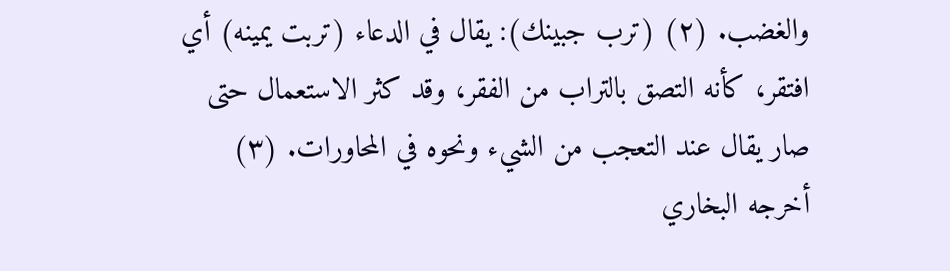والغضب. (٢) (ترب جبينك): يقال في الدعاء (تربت يمينه) أي افتقر، كأنه التصق بالتراب من الفقر، وقد كثر الاستعمال حتى صار يقال عند التعجب من الشيء ونحوه في المحاورات. (٣) أخرجه البخاري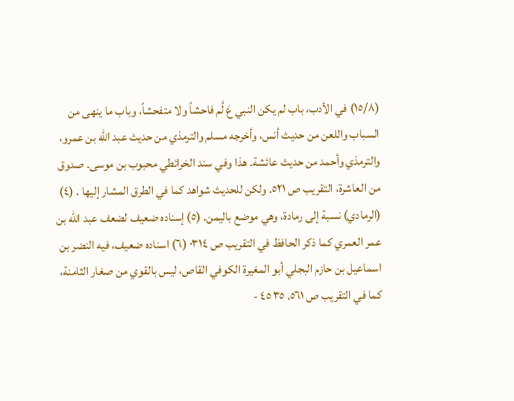(١٥/٨) في الأدب، باب لم يكن النبي عَ لَّم فاحشاً ولا متفحشاً، وباب ما ينهى من السباب واللعن من حديث أنس، وأخرجه مسلم والترمذي من حديث عبد الله بن عمرو، والترمذي وأحمد من حديث عائشة. هذا وفي سند الخرائطي محبوب بن موسى. صدوق من العاشرة، التقريب ص ٥٢١. ولكن للحديث شواهد كما في الطرق المشار إليها . (٤) (الرمادي) نسبة إلى رمادة، وهي موضع باليمن. (٥) إسناده ضعيف لضعف عبد الله بن عمر العمري كما ذكر الحافظ في التقريب ص ٠٣١٤ (٦) اسناده ضعيف، فيه النضر بن اسماعيل بن حازم البجلي أبو المغيرة الكوفي القاص، ليس بالقوي من صغار الثامنة، كما في التقريب ص ٥٦١. ٣٥ ٤٥ -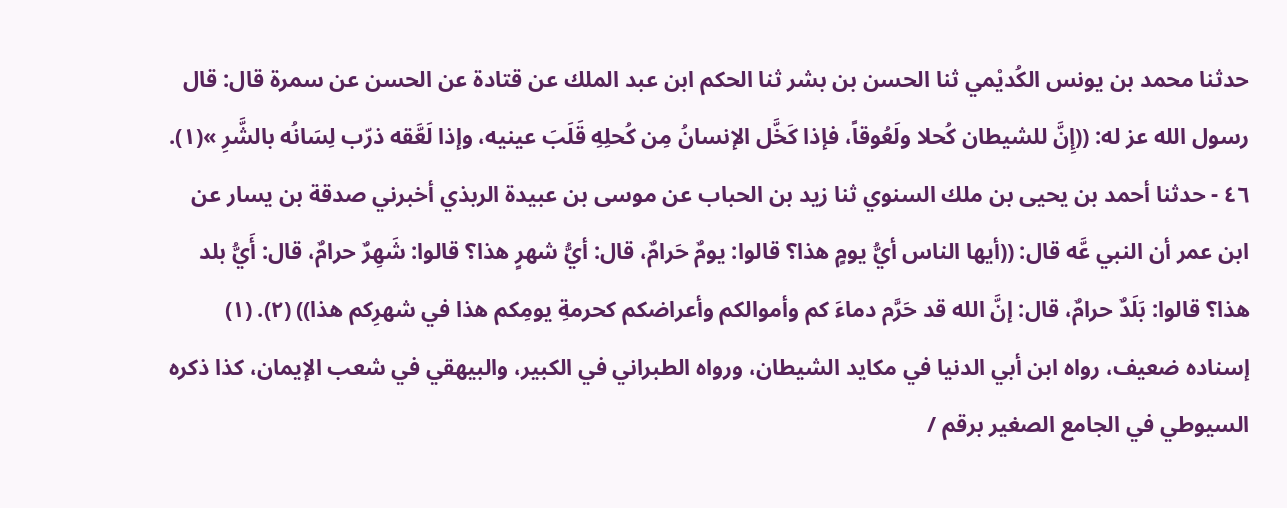حدثنا محمد بن يونس الكُديْمي ثنا الحسن بن بشر ثنا الحكم ابن عبد الملك عن قتادة عن الحسن عن سمرة قال: قال رسول الله عز له: ((إِنَّ للشيطان كُحلا ولَعُوقاً، فإذا كَخَّل الإنسانُ مِن كُحلِهِ قَلَبَ عينيه، وإذا لَعَّقه ذرّب لِسَانُه بالشَّرِ »(١). ٤٦ - حدثنا أحمد بن يحيى بن ملك السنوي ثنا زيد بن الحباب عن موسى بن عبيدة الربذي أخبرني صدقة بن يسار عن ابن عمر أن النبي عَّه قال: ((أيها الناس أيُّ يومٍ هذا؟ قالوا: يومٌ حَرامٌ، قال: أيُّ شهرٍ هذا؟ قالوا: شَهِرٌ حرامٌ، قال: أَيُّ بلد هذا؟ قالوا: بَلَدٌ حرامٌ، قال: إنَّ الله قد حَرَّم دماءَ كم وأموالكم وأعراضكم كحرمةِ يومِكم هذا في شهرِكم هذا)) (٢). (١) إسناده ضعيف، رواه ابن أبي الدنيا في مكايد الشيطان، ورواه الطبراني في الكبير، والبيهقي في شعب الإيمان، كذا ذكره السيوطي في الجامع الصغير برقم /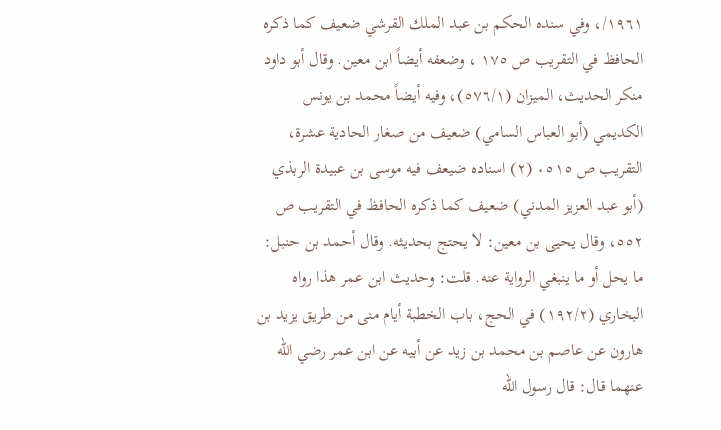١٩٦١/، وفي سنده الحكم بن عبد الملك القرشي ضعيف كما ذكره الحافظ في التقريب ص ١٧٥ ، وضعفه أيضاً ابن معين. وقال أبو داود منكر الحديث، الميزان (٥٧٦/١)، وفيه أيضاً محمد بن يونس الكديمي (أبو العباس السامي) ضعيف من صغار الحادية عشرة، التقريب ص ٠٥١٥ (٢) اسناده ضيعف فيه موسى بن عبيدة الربذي (أبو عبد العزيز المدني) ضعيف كما ذكره الحافظ في التقريب ص ٥٥٢، وقال يحيى بن معين: لا يحتج بحديثه. وقال أحمد بن حنبل: ما يحل أو ما ينبغي الرواية عنه. قلت: وحديث ابن عمر هذا رواه البخاري (١٩٢/٢) في الحج، باب الخطبة أيام منى من طريق يزيد بن هارون عن عاصم بن محمد بن زيد عن أبيه عن ابن عمر رضي الله عنهما قال: قال رسول الله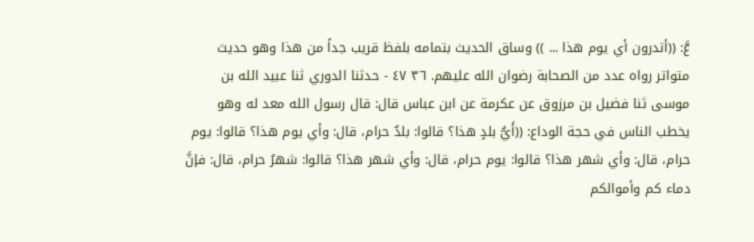عَّ: ((أتدرون أي يوم هذا ... )) وساق الحديث بتمامه بلفظ قريب جداً من هذا وهو حديث متواتر رواه عدد من الصحابة رضوان الله علیھم. ٣٦ ٤٧ - حدثنا الدوري ثنا عبيد الله بن موسى ثنا فضيل بن مرزوق عن عكرمة عن ابن عباس قال: قال رسول الله معد له وهو يخطب الناس في حجة الوداع: ((أَيُّ بلدٍ هذا؟ قالوا: بلدٌ حرام، قال: وأي يوم هذا؟ قالوا: يوم حرام، قال: وأي شهر هذا؟ قالوا: يوم حرام، قال: وأي شهر هذا؟ قالوا: شهرُ حرام، قال: فإنَّ دماء كم وأموالكم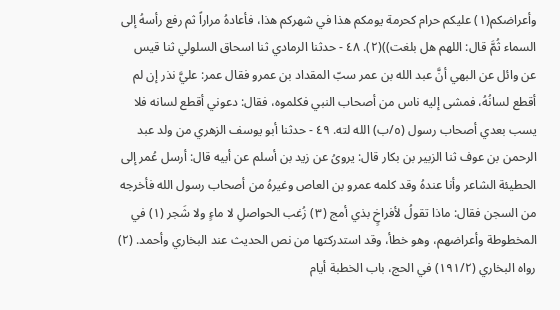وأعراضكم(١) عليكم حرام كحرمة يومكم هذا في شهركم هذا، فأعادهُ مراراً ثم رفع رأسهُ إلى السماء ثُمَّ قال: اللهم هل بلغت))(٢). ٤٨ - حدثنا الرمادي ثنا اسحاق السلولي ثنا قيس عن وائل عن البهي أنَّ عبد الله بن عمر سبّ المقداد بن عمرو فقال عمر: عليَّ نذر إن لم أقطع لسانُهُ، فمشى إليه ناس من أصحاب النبي فكلموه، فقال: دعوني أقطع لسانه فلا يسب بعدي أصحاب رسول (٥/ب) الله لته. ٤٩ - حدثنا أبو يوسف الزهري من ولد عبد الرحمن بن عوف ثنا الزبير بن بكار قال: يروىُ عن زيد بن أسلم عن أبيه قال: أرسل عُمر إلى الحطيئة الشاعر وأنا عندهُ وقد كلمه عمرو بن العاص وغيرهُ من أصحاب رسول الله فأخرجه من السجن فقال: ماذا تقولُ لأفراخٍ بذي أمج (٣) زُغب الحواصلِ لا ماءٍ ولا شَجر (١) في المخطوطة وأعراضهم، وهو خطأ، وقد استدركتها من نص الحديث عند البخاري وأحمد. (٢) رواه البخاري (١٩١/٢) في الحج، باب الخطبة أيام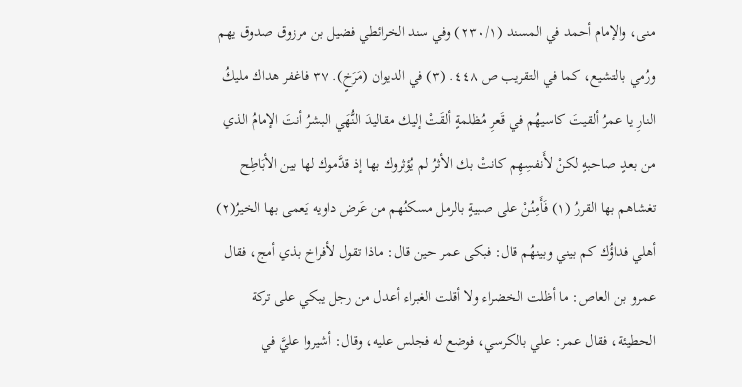منى، والإمام أحمد في المسند (٢٣٠/١) وفي سند الخرائطي فضيل بن مرزوق صدوق يهم ورُمي بالتشيع، كما في التقريب ص ٤٤٨. (٣) في الديوان (مَرَخٍ). ٣٧ فاغفر هداك مليكُ النارِ يا عمرُ ألقيتَ كاسيهُم في قَعرِ مُظلمةٍ ألقَتْ إليك مقاليدَ النُّهَي البشرُ أنتَ الإمامُ الذي من بعدٍ صاحبهٍ لكنْ لأَنفسِهِم كانتْ بك الأثرُ لم يُؤثروك بها إذ قدَّموك لها بين الأبَاطِح تغشاهم بها القررُ (١) فَأَمِنُنْ على صبيةٍ بالرمل مسكنُهم من عَرض داويه يَعمى بها الخيرُ(٢) أهلي فداؤُك كم بيني وبينهُم قال: فبكى عمر حين قال: ماذا تقول لأفراخ بذي أمج، فقال عمرو بن العاص: ما أظلت الخضراء ولا أقلت الغبراء أعدل من رجل يبكي على تركة الحطيئة، فقال عمر: علي بالكرسي، فوضع له فجلس عليه، وقال: أشيروا عليَّ في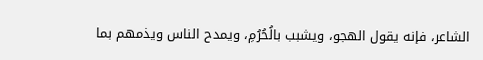الشاعر، فإنه يقول الهجو، ويشبب بالُحُرُمِ، ويمدح الناس ويذمهم بما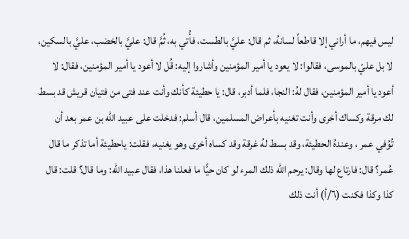ليس فيهم، ما أراني إلا قاطعاً لسانهُ، ثم قال: عليَّ بالطست، فأُتي به، ثُمَّ قال: عليَّ بالخضب، عليَّ بالسكين، لا بل عليّ بالموسى، فقالوا: لا يعود يا أمير المؤمنين وأشاروا إليه: قُل لا أعود يا أمير المؤمنين، فقال: لا أعود يا أمير المؤمنين، فقال لهُ: النجا، فلما أدبر، قال: يا حطيئة كأنك وأنت عند فتى من فتيان قريش قد بسط لك مرقة وكساك أخرى وأنت تغنيه بأعراض المسلمين، قال أسلم: فدخلت على عبيد الله بن عمر بعد أن تُوُفي عمر ، وعندهُ الحطيئة، وقد بسط لهُ غرقة وقد كساه أخرى وهو يغنيه، فقلت: ياحطيئة أما تذكر ما قال عُمر؟ قال: فارتاع لها وقال: يرحم الله ذلك المرء لو كان حيًّا ما فعلنا هذا، فقال عبيد الله: وما قال؟ قلت: قال كذا وكذا فكنت (٦/أ) أنت ذلك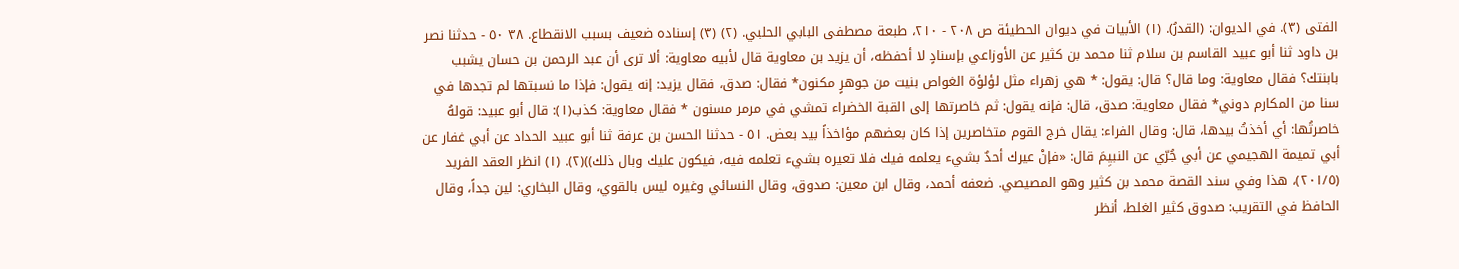الفتى (٣). في الديوان: (القدرُ). (١) الأبيات في ديوان الحطيئة ص ٢٠٨ - ٢١٠، طبعة مصطفى البابي الحلبي. (٢) (٣) إسناده ضعيف بسبب الانقطاع. ٣٨ ٥٠ - حدثنا نصر بن داود ثنا أبو عبيد القاسم بن سلام ثنا محمد بن كثير عن الأوزاعي بإسنادٍ لا أحفظه، أن يزيد بن معاوية قال لأبيه معاوية: ألا ترى أن عبد الرحمن بن حسان يشبب بابنتك؟ فقال معاوية: وما قال؟ قال: يقول: * هي زهراء مثل لؤلؤة الغواص بنيت من جوهرٍ مكنون* فقال: صدق، فقال يزيد: إنه يقول: فإذا ما نسبتها لم تجدها في سنا من المكارم دوني* فقال معاوية: صدق، قال: فإنه يقول: ثم خاصرتها إلى القبة الخضراء تمشي في مرمر مسنون * فقال معاوية: كذب(١): قال أبو عبيد: قولهُ خاصرتُها: أي أخذتُ بيدها، قال: وقال الفراء: يقال خرج القوم متخاصرين إذا كان بعضهم مؤاخذاً بيد بعض. ٥١ - حدثنا الحسن بن عرفة ثنا أبو عبيد الحداد عن أبي غفار عن أبي تميمة الهجيمي عن أبي جُرّي عن النبيِمَ قال: «فإنْ عيرك أحدٌ بشيء يعلمه فيك فلا تعيره بشيء تعلمه فيه، فيكون عليك وبال ذلك))(٢). (١) انظر العقد الفريد (٢٠١/٥)، هذا وفي سند القصة محمد بن كثير وهو المصيصي. ضعفه أحمد، وقال ابن معين: صدوق، وقال النسائي وغيره ليس بالقوي، وقال البخاري: لين جداً، وقال الحافظ في التقريب: صدوق كثير الغلط، أنظر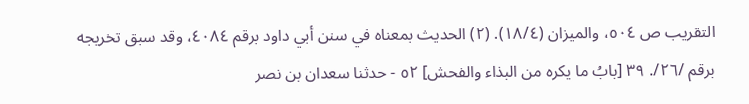التقريب ص ٥٠٤، والميزان (١٨/٤). (٢) الحديث بمعناه في سنن أبي داود برقم ٤٠٨٤، وقد سبق تخريجه برقم /٢٦/. ٣٩ [بابُ ما يكره من البذاء والفحش] ٥٢ - حدثنا سعدان بن نصر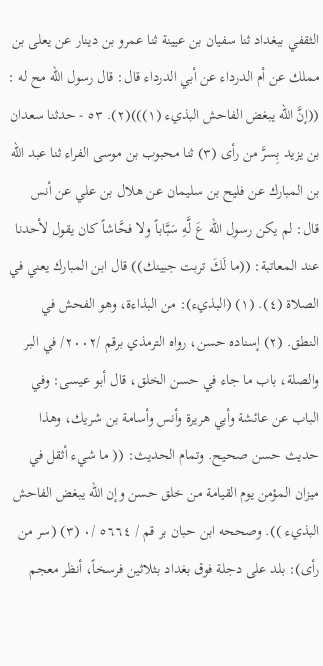الثقفي ببغداد ثنا سفيان بن عيينة ثنا عمرو بن دينار عن يعلى بن مملك عن أم الدرداء عن أبي الدرداء قال: قال رسول الله مح له : ((إنَّ الله يبغض الفاحش البذيء (١)))(٢). ٥٣ - حدثنا سعدان بن يزيد بِسرَّ من رأى (٣) ثنا محبوب بن موسى الفراء ثنا عبد الله بن المبارك عن فليح بن سليمان عن هلال بن علي عن أنس قال: لم يكن رسول الله عَ لَّهِ سَبَّاباً ولا فحَّاشاً كان يقول لأحدنا عند المعاتبة: ((ما لَكَ تربت جبينك)) قال ابن المبارك يعني في الصلاة (٤). (١) (البذيء): من البذاءة، وهو الفحش في النطق. (٢) إسناده حسن، رواه الترمذي برقم /٢٠٠٢/ في البر والصلة، باب ما جاء في حسن الخلق، قال أبو عيسى: وفي الباب عن عائشة وأبي هريرة وأنس وأسامة بن شريك، وهذا حديث حسن صحيح. وتمام الحديث: (( ما شيء أثقل في ميزان المؤمن يوم القيامة من خلق حسن وإن الله يبغض الفاحش البذيء )). وصححه ابن حبان بر قم / ٥٦٦٤ /٠ (٣) (سر من رأى): بلد على دجلة فوق بغداد بثلاثين فرسخاً، أنظر معجم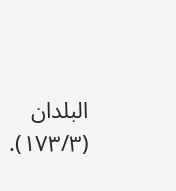البلدان (١٧٣/٣).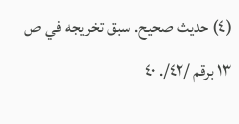(٤) حديث صحيح. سبق تخريجه في ص ١٣ برقم /٤٢/. ٤٠